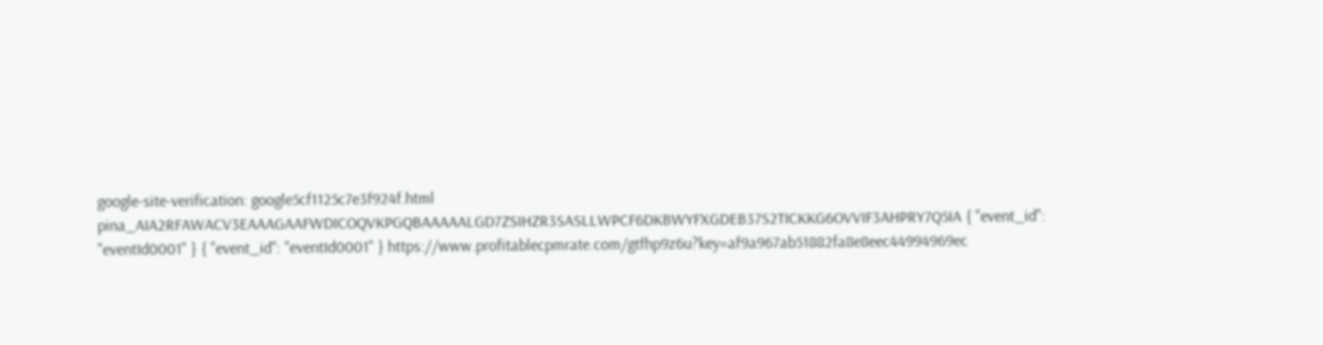google-site-verification: google5cf1125c7e3f924f.html pina_AIA2RFAWACV3EAAAGAAFWDICOQVKPGQBAAAAALGD7ZSIHZR3SASLLWPCF6DKBWYFXGDEB37S2TICKKG6OVVIF3AHPRY7Q5IA { "event_id": "eventId0001" } { "event_id": "eventId0001" } https://www.profitablecpmrate.com/gtfhp9z6u?key=af9a967ab51882fa8e8eec44994969ec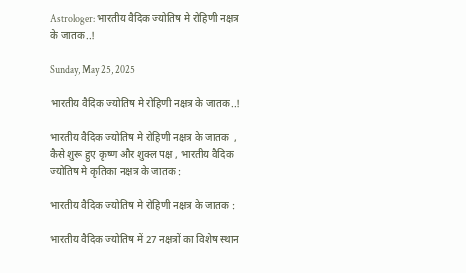Astrologer: भारतीय वैदिक ज्योतिष मे रोहिणी नक्षत्र के जातक..!

Sunday, May 25, 2025

भारतीय वैदिक ज्योतिष मे रोहिणी नक्षत्र के जातक..!

भारतीय वैदिक ज्योतिष मे रोहिणी नक्षत्र के जातक  , कैसे शुरू हुए कृष्ण और शुक्ल पक्ष , भारतीय वैदिक ज्योतिष मे कृतिका नक्षत्र के जातक :

भारतीय वैदिक ज्योतिष मे रोहिणी नक्षत्र के जातक :

भारतीय वैदिक ज्योतिष में 27 नक्षत्रों का विशेष स्थान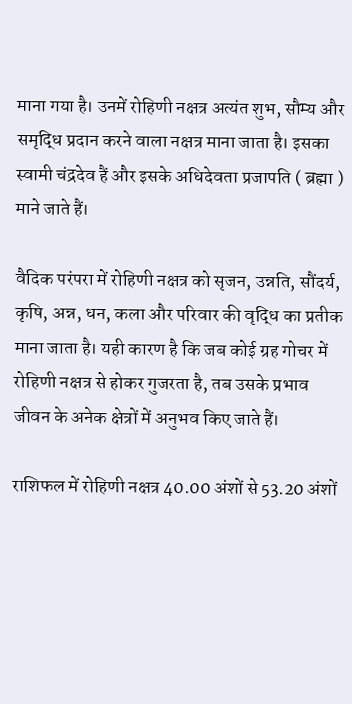माना गया है। उनमें रोहिणी नक्षत्र अत्यंत शुभ, सौम्य और समृद्धि प्रदान करने वाला नक्षत्र माना जाता है। इसका स्वामी चंद्रदेव हैं और इसके अधिदेवता प्रजापति ( ब्रह्मा ) माने जाते हैं।

वैदिक परंपरा में रोहिणी नक्षत्र को सृजन, उन्नति, सौंदर्य, कृषि, अन्न, धन, कला और परिवार की वृद्धि का प्रतीक माना जाता है। यही कारण है कि जब कोई ग्रह गोचर में रोहिणी नक्षत्र से होकर गुजरता है, तब उसके प्रभाव जीवन के अनेक क्षेत्रों में अनुभव किए जाते हैं।

राशिफल में रोहिणी नक्षत्र 40.00 अंशों से 53.20 अंशों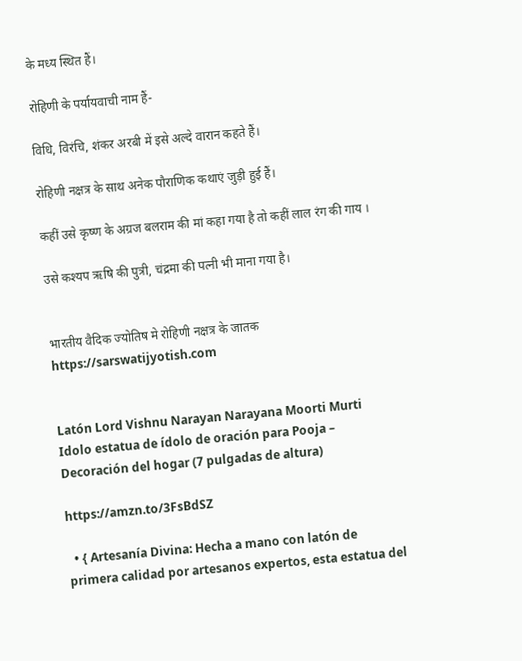के मध्य स्थित हैं।

रोहिणी के पर्यायवाची नाम हैं-

विधि, विरंचि, शंकर अरबी में इसे अल्दे वारान कहते हैं।

रोहिणी नक्षत्र के साथ अनेक पौराणिक कथाएं जुड़ी हुई हैं।

कहीं उसे कृष्ण के अग्रज बलराम की मां कहा गया है तो कहीं लाल रंग की गाय ।

उसे कश्यप ऋषि की पुत्री, चंद्रमा की पत्नी भी माना गया है।


भारतीय वैदिक ज्योतिष मे रोहिणी नक्षत्र के जातक  https://sarswatijyotish.com


Latón Lord Vishnu Narayan Narayana Moorti Murti Idolo estatua de ídolo de oración para Pooja – Decoración del hogar (7 pulgadas de altura)

https://amzn.to/3FsBdSZ

  • { Artesanía Divina: Hecha a mano con latón de primera calidad por artesanos expertos, esta estatua del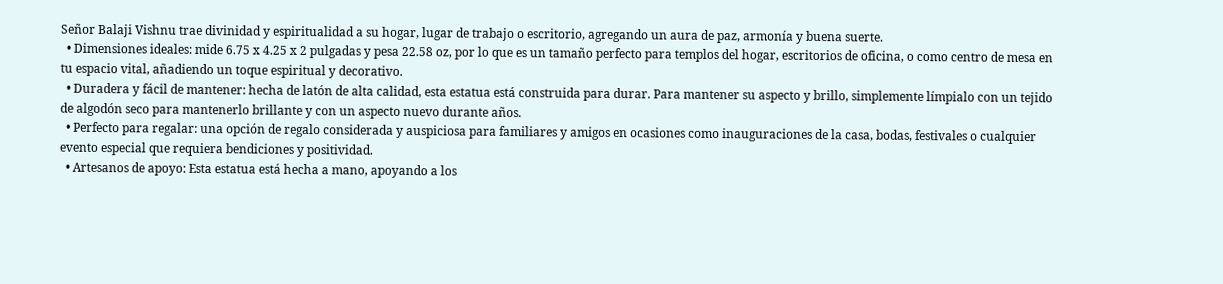Señor Balaji Vishnu trae divinidad y espiritualidad a su hogar, lugar de trabajo o escritorio, agregando un aura de paz, armonía y buena suerte.
  • Dimensiones ideales: mide 6.75 x 4.25 x 2 pulgadas y pesa 22.58 oz, por lo que es un tamaño perfecto para templos del hogar, escritorios de oficina, o como centro de mesa en tu espacio vital, añadiendo un toque espiritual y decorativo.
  • Duradera y fácil de mantener: hecha de latón de alta calidad, esta estatua está construida para durar. Para mantener su aspecto y brillo, simplemente límpialo con un tejido de algodón seco para mantenerlo brillante y con un aspecto nuevo durante años.
  • Perfecto para regalar: una opción de regalo considerada y auspiciosa para familiares y amigos en ocasiones como inauguraciones de la casa, bodas, festivales o cualquier evento especial que requiera bendiciones y positividad.
  • Artesanos de apoyo: Esta estatua está hecha a mano, apoyando a los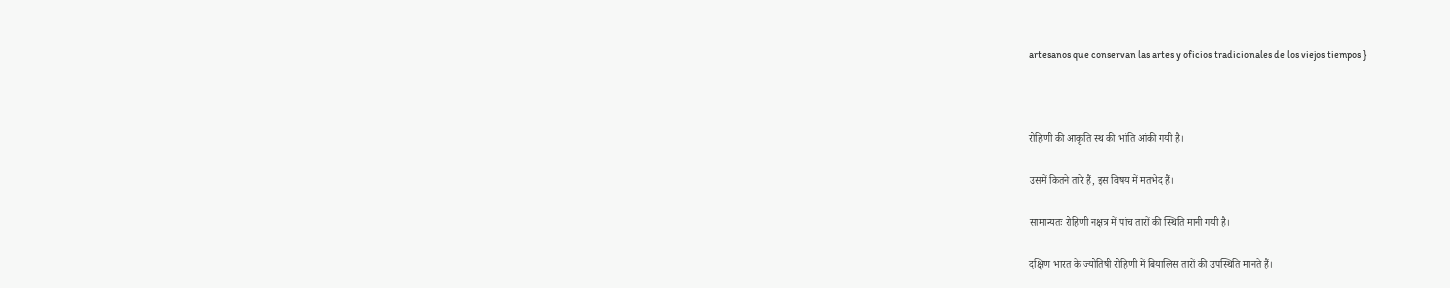artesanos que conservan las artes y oficios tradicionales de los viejos tiempos }



रोहिणी की आकृति स्थ की भांति आंकी गयी है।

उसमें कितने तारे हैं, इस विषय में मतभेद हैं।

सामान्यतः रोहिणी नक्षत्र में पांच तारों की स्थिति मानी गयी है।

दक्षिण भारत के ज्योतिषी रोहिणी में बियालिस तारों की उपस्थिति मानते हैं।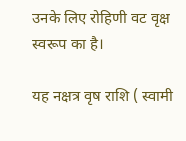उनके लिए रोहिणी वट वृक्ष स्वरूप का है।

यह नक्षत्र वृष राशि ( स्वामी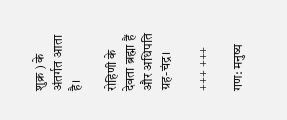शुक्र ) के अंतर्गत आता है।

रोहिणी के देवता ब्रह्मा हैं और अधिपति ग्रह-चंद्र।

+++ +++

गण: मनुष्य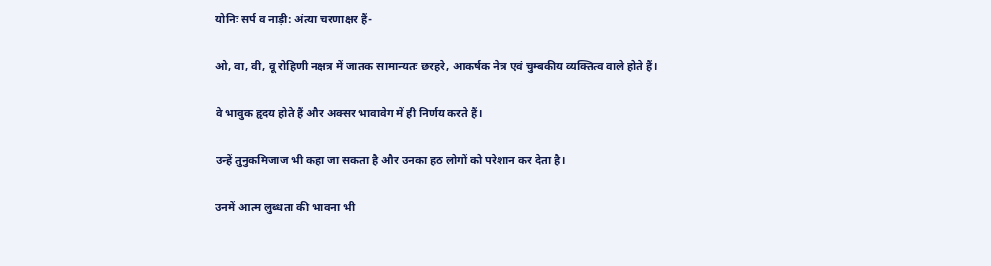योनिः सर्प व नाड़ी: अंत्या चरणाक्षर हैं-

ओ, वा, वी, वू रोहिणी नक्षत्र में जातक सामान्यतः छरहरे, आकर्षक नेत्र एवं चुम्बकीय व्यक्तित्व वाले होते हैं।

वे भावुक हृदय होते हैं और अक्सर भावावेग में ही निर्णय करते हैं।

उन्हें तुनुकमिजाज भी कहा जा सकता है और उनका हठ लोगों को परेशान कर देता है।

उनमें आत्म लुब्धता की भावना भी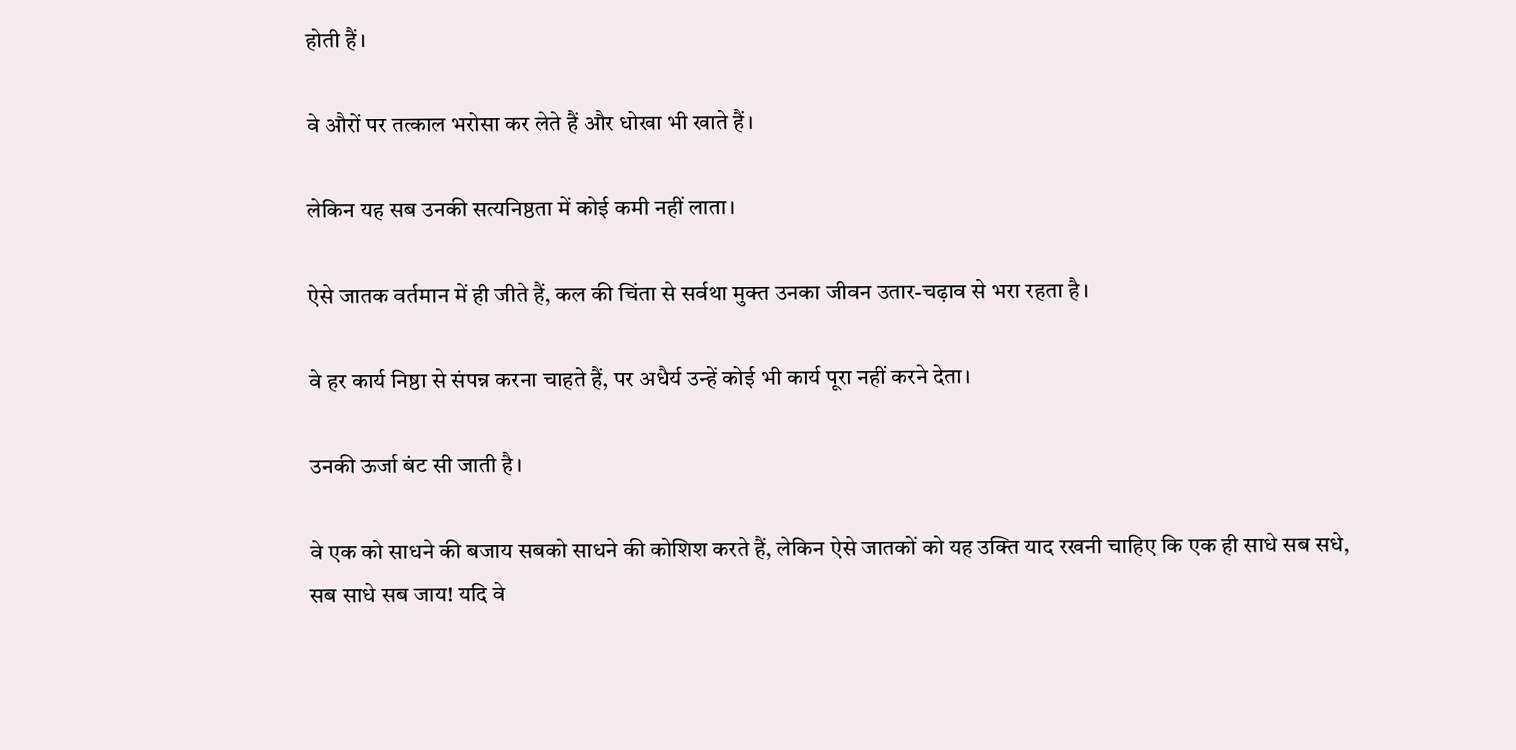होती हैं।

वे औरों पर तत्काल भरोसा कर लेते हैं और धोखा भी खाते हैं।

लेकिन यह सब उनकी सत्यनिष्ठता में कोई कमी नहीं लाता।

ऐसे जातक वर्तमान में ही जीते हैं, कल की चिंता से सर्वथा मुक्त उनका जीवन उतार-चढ़ाव से भरा रहता है।

वे हर कार्य निष्ठा से संपन्न करना चाहते हैं, पर अधैर्य उन्हें कोई भी कार्य पूरा नहीं करने देता।

उनकी ऊर्जा बंट सी जाती है।

वे एक को साधने की बजाय सबको साधने की कोशिश करते हैं, लेकिन ऐसे जातकों को यह उक्ति याद रखनी चाहिए कि एक ही साधे सब सधे, सब साधे सब जाय! यदि वे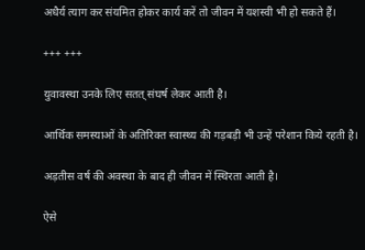अधैर्य त्याग कर संयमित होकर कार्य करें तो जीवन में यशस्वी भी हो सकते हैं।

+++ +++

युवावस्था उनके लिए सतत् संघर्ष लेकर आती है।

आर्थिक समस्याओं के अतिरिक्त स्वास्थ्य की गड़बड़ी भी उन्हें परेशान किये रहती है।

अड़तीस वर्ष की अवस्था के बाद ही जीवन में स्थिरता आती है।

ऐसे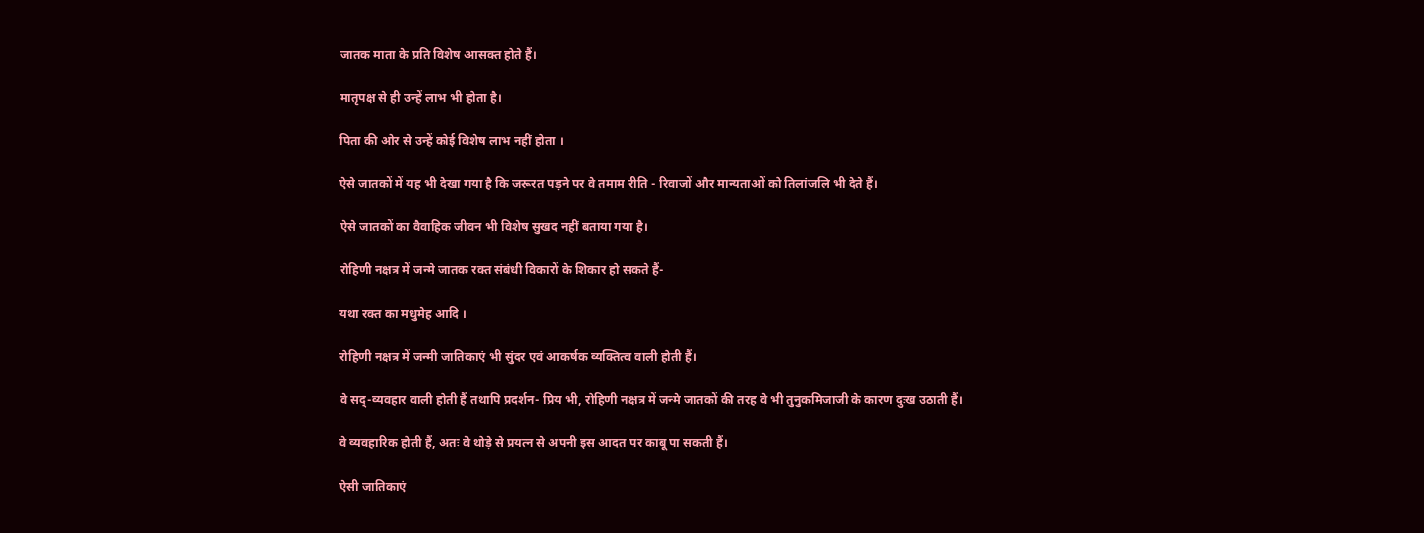जातक माता के प्रति विशेष आसक्त होते हैं।

मातृपक्ष से ही उन्हें लाभ भी होता है।

पिता की ओर से उन्हें कोई विशेष लाभ नहीं होता ।

ऐसे जातकों में यह भी देखा गया है कि जरूरत पड़ने पर वे तमाम रीति - रिवाजों और मान्यताओं को तिलांजलि भी देते हैं।

ऐसे जातकों का वैवाहिक जीवन भी विशेष सुखद नहीं बताया गया है।

रोहिणी नक्षत्र में जन्मे जातक रक्त संबंधी विकारों के शिकार हो सकते हैं-

यथा रक्त का मधुमेह आदि ।

रोहिणी नक्षत्र में जन्मी जातिकाएं भी सुंदर एवं आकर्षक व्यक्तित्व वाली होती हैं।

वे सद्-व्यवहार वाली होती हैं तथापि प्रदर्शन- प्रिय भी, रोहिणी नक्षत्र में जन्मे जातकों की तरह वे भी तुनुकमिजाजी के कारण दुःख उठाती हैं।

वे व्यवहारिक होती हैं, अतः वे थोड़े से प्रयत्न से अपनी इस आदत पर काबू पा सकती हैं।

ऐसी जातिकाएं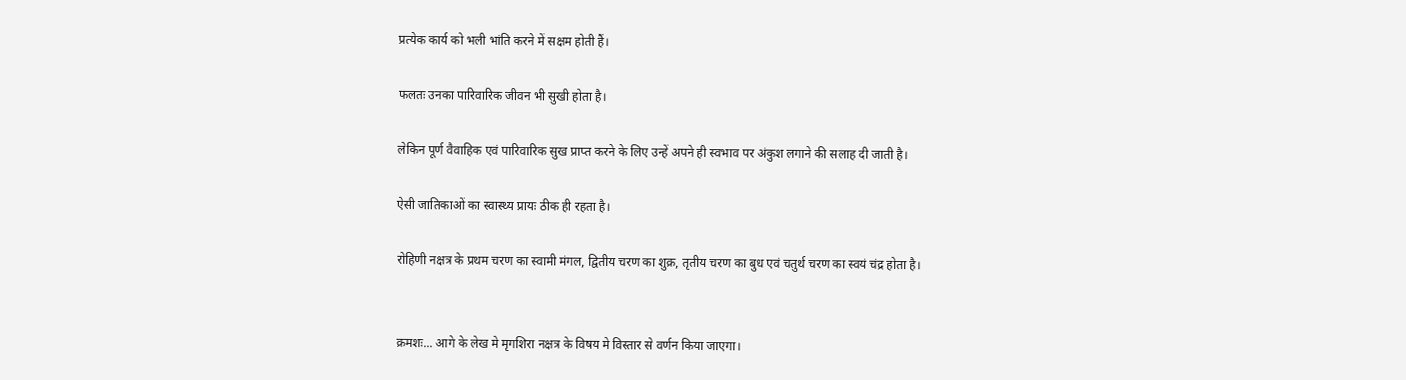प्रत्येक कार्य को भली भांति करने में सक्षम होती हैं।

फलतः उनका पारिवारिक जीवन भी सुखी होता है।

लेकिन पूर्ण वैवाहिक एवं पारिवारिक सुख प्राप्त करने के लिए उन्हें अपने ही स्वभाव पर अंकुश लगाने की सलाह दी जाती है।

ऐसी जातिकाओं का स्वास्थ्य प्रायः ठीक ही रहता है।

रोहिणी नक्षत्र के प्रथम चरण का स्वामी मंगल, द्वितीय चरण का शुक्र, तृतीय चरण का बुध एवं चतुर्थ चरण का स्वयं चंद्र होता है।


क्रमशः... आगे के लेख मे मृगशिरा नक्षत्र के विषय मे विस्तार से वर्णन किया जाएगा।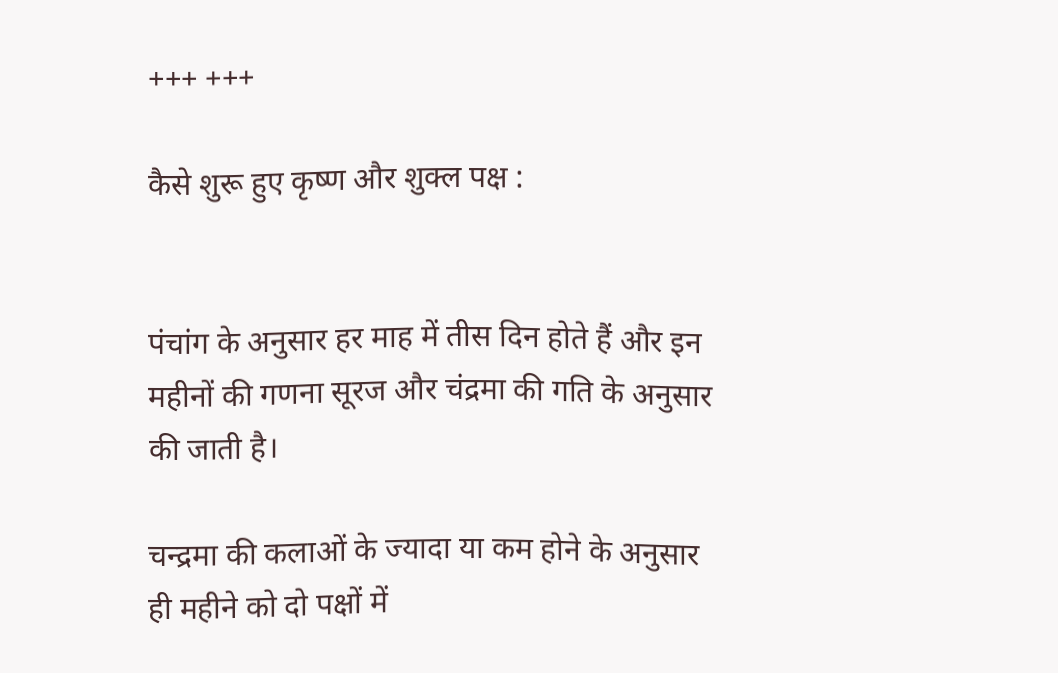+++ +++

कैसे शुरू हुए कृष्ण और शुक्ल पक्ष :


पंचांग के अनुसार हर माह में तीस दिन होते हैं और इन महीनों की गणना सूरज और चंद्रमा की गति के अनुसार की जाती है।

चन्द्रमा की कलाओं के ज्यादा या कम होने के अनुसार ही महीने को दो पक्षों में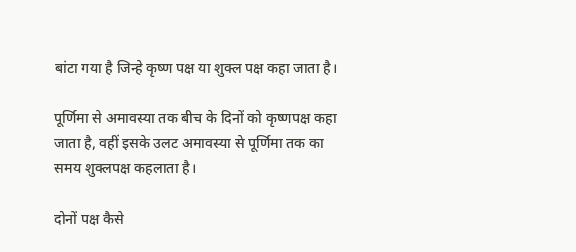बांटा गया है जिन्हे कृष्ण पक्ष या शुक्ल पक्ष कहा जाता है।

पूर्णिमा से अमावस्या तक बीच के दिनों को कृष्णपक्ष कहा जाता है, वहीं इसके उलट अमावस्या से पूर्णिमा तक का समय शुक्लपक्ष कहलाता है।

दोनों पक्ष कैसे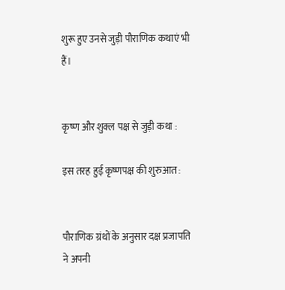शुरू हुए उनसे जुड़ी पौराणिक कथाएं भी हैं।


कृष्ण और शुक्ल पक्ष से जुड़ी कथा :

इस तरह हुई कृष्णपक्ष की शुरुआत :


पौराणिक ग्रंथों के अनुसार दक्ष प्रजापति ने अपनी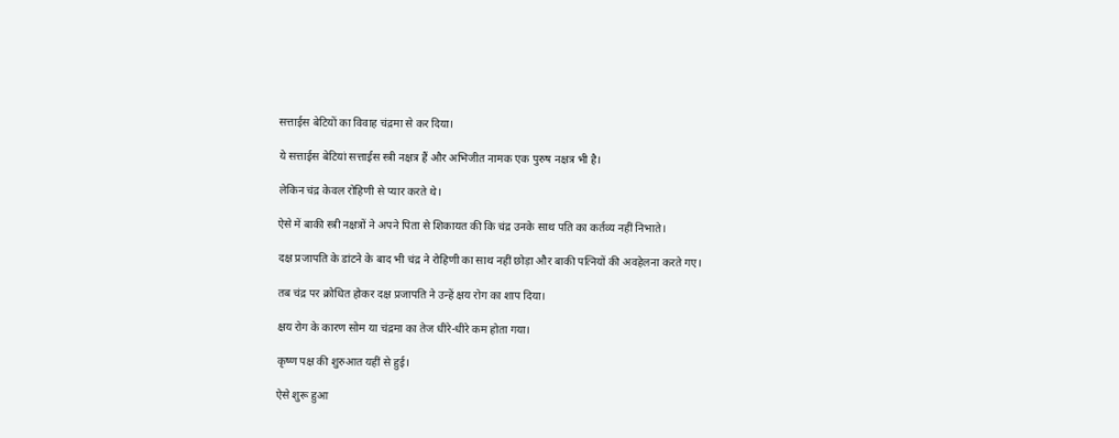सत्ताईस बेटियों का विवाह चंद्रमा से कर दिया।

ये सत्ताईस बेटियां सत्ताईस स्त्री नक्षत्र हैं और अभिजीत नामक एक पुरुष नक्षत्र भी है।

लेकिन चंद्र केवल रोहिणी से प्यार करते थे।

ऐसे में बाकी स्त्री नक्षत्रों ने अपने पिता से शिकायत की कि चंद्र उनके साथ पति का कर्तव्य नहीं निभाते।

दक्ष प्रजापति के डांटने के बाद भी चंद्र ने रोहिणी का साथ नहीं छोड़ा और बाकी पत्नियों की अवहेलना करते गए।

तब चंद्र पर क्रोधित होकर दक्ष प्रजापति ने उन्हें क्षय रोग का शाप दिया।

क्षय रोग के कारण सोम या चंद्रमा का तेज धीरे-धीरे कम होता गया।

कृष्ण पक्ष की शुरुआत यहीं से हुई।

ऐसे शुरू हुआ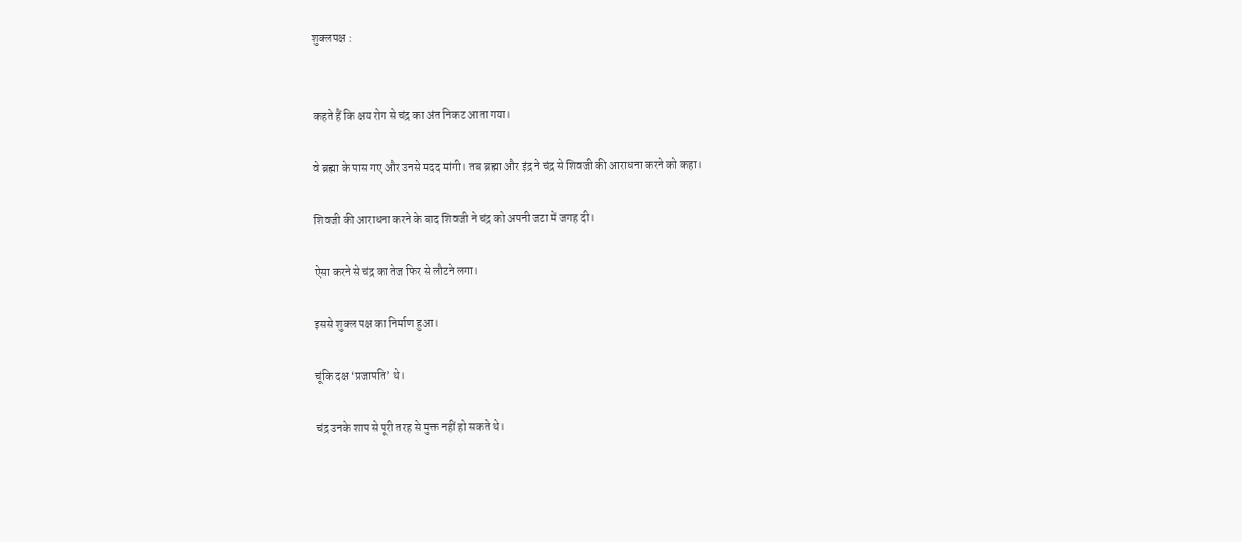शुक्लपक्ष :


कहते हैं कि क्षय रोग से चंद्र का अंत निकट आता गया।

वे ब्रह्मा के पास गए और उनसे मदद मांगी। तब ब्रह्मा और इंद्र ने चंद्र से शिवजी की आराधना करने को कहा।

शिवजी की आराधना करने के बाद शिवजी ने चंद्र को अपनी जटा में जगह दी।

ऐसा करने से चंद्र का तेज फिर से लौटने लगा।

इससे शुक्ल पक्ष का निर्माण हुआ।

चूंकि दक्ष ‘प्रजापति’ थे।

चंद्र उनके शाप से पूरी तरह से मुक्त नहीं हो सकते थे।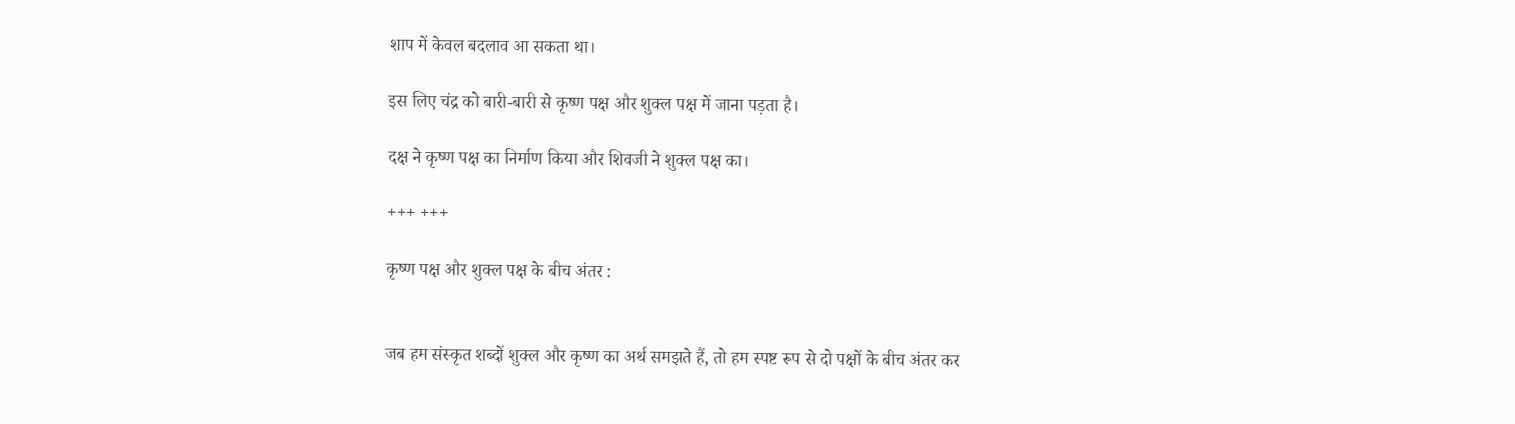शाप में केवल बदलाव आ सकता था।

इस लिए चंद्र को बारी-बारी से कृष्ण पक्ष और शुक्ल पक्ष में जाना पड़ता है।

दक्ष ने कृष्ण पक्ष का निर्माण किया और शिवजी ने शुक्ल पक्ष का।

+++ +++

कृष्ण पक्ष और शुक्ल पक्ष के बीच अंतर :


जब हम संस्कृत शब्दों शुक्ल और कृष्ण का अर्थ समझते हैं, तो हम स्पष्ट रूप से दो पक्षों के बीच अंतर कर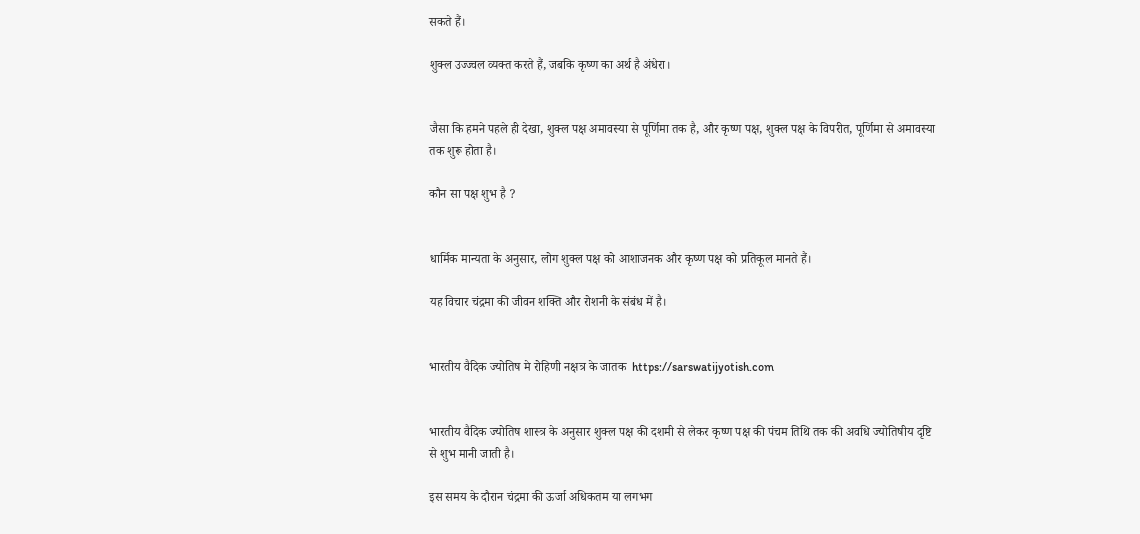सकते हैं।

शुक्ल उज्ज्वल व्यक्त करते हैं, जबकि कृष्ण का अर्थ है अंधेरा।


जैसा कि हमने पहले ही देखा, शुक्ल पक्ष अमावस्या से पूर्णिमा तक है, और कृष्ण पक्ष, शुक्ल पक्ष के विपरीत, पूर्णिमा से अमावस्या तक शुरू होता है।

कौन सा पक्ष शुभ है ?


धार्मिक मान्यता के अनुसार, लोग शुक्ल पक्ष को आशाजनक और कृष्ण पक्ष को प्रतिकूल मानते हैं।

यह विचार चंद्रमा की जीवन शक्ति और रोशनी के संबंध में है।


भारतीय वैदिक ज्योतिष मे रोहिणी नक्षत्र के जातक  https://sarswatijyotish.com


भारतीय वैदिक ज्योतिष शास्त्र के अनुसार शुक्ल पक्ष की दशमी से लेकर कृष्ण पक्ष की पंचम तिथि तक की अवधि ज्योतिषीय दृष्टि से शुभ मानी जाती है।

इस समय के दौरान चंद्रमा की ऊर्जा अधिकतम या लगभग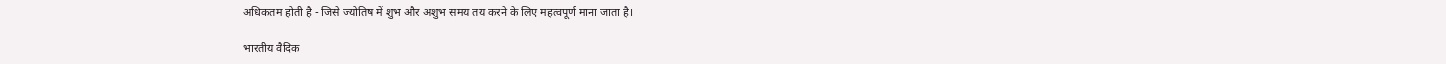अधिकतम होती है - जिसे ज्योतिष में शुभ और अशुभ समय तय करने के लिए महत्वपूर्ण माना जाता है।

भारतीय वैदिक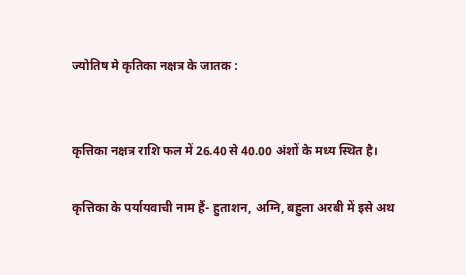ज्योतिष मे कृतिका नक्षत्र के जातक :


कृत्तिका नक्षत्र राशि फल में 26.40 से 40.00 अंशों के मध्य स्थित है।

कृत्तिका के पर्यायवाची नाम हैं- हुताशन, अग्नि, बहुला अरबी में इसे अथ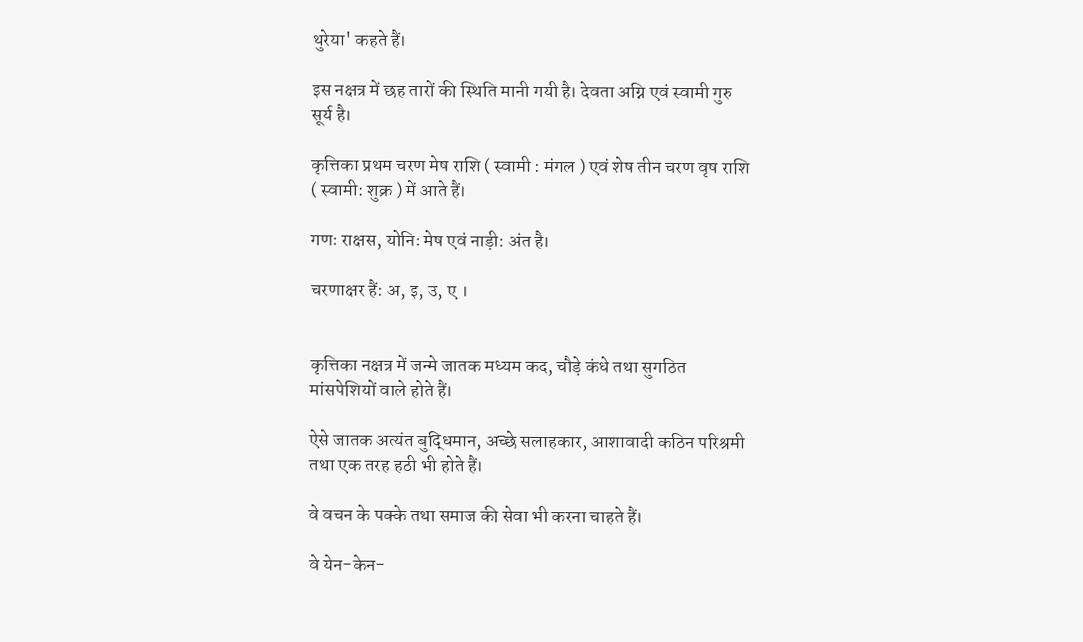थुरेया' कहते हैं।

इस नक्षत्र में छह तारों की स्थिति मानी गयी है। देवता अग्नि एवं स्वामी गुरु सूर्य है।

कृत्तिका प्रथम चरण मेष राशि ( स्वामी : मंगल ) एवं शेष तीन चरण वृष राशि ( स्वामी: शुक्र ) में आते हैं।

गणः राक्षस, योनिः मेष एवं नाड़ी: अंत है।

चरणाक्षर हैं: अ, इ, उ, ए ।


कृत्तिका नक्षत्र में जन्मे जातक मध्यम कद, चौड़े कंधे तथा सुगठित मांसपेशियों वाले होते हैं।

ऐसे जातक अत्यंत बुद्धिमान, अच्छे सलाहकार, आशावादी कठिन परिश्रमी तथा एक तरह हठी भी होते हैं।

वे वचन के पक्के तथा समाज की सेवा भी करना चाहते हैं।

वे येन-केन-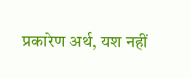प्रकारेण अर्थ, यश नहीं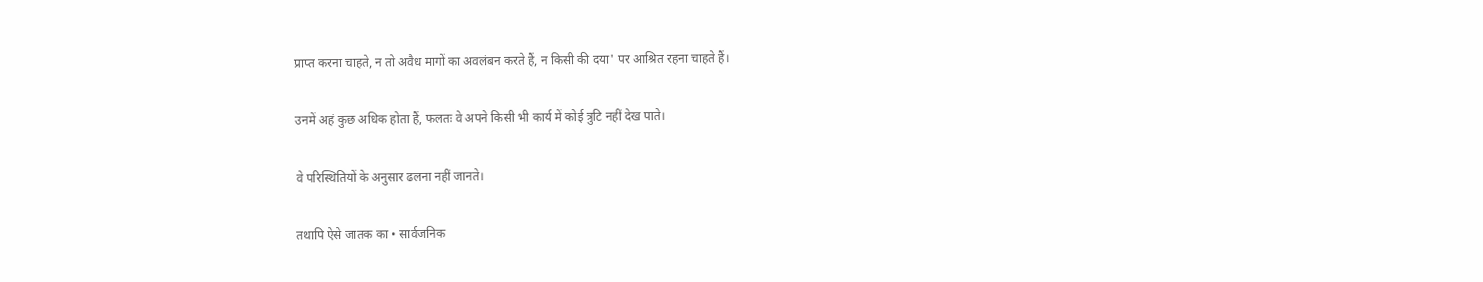प्राप्त करना चाहते, न तो अवैध मागों का अवलंबन करते हैं, न किसी की दया' पर आश्रित रहना चाहते हैं।

उनमें अहं कुछ अधिक होता हैं, फलतः वे अपने किसी भी कार्य में कोई त्रुटि नहीं देख पाते।

वे परिस्थितियों के अनुसार ढलना नहीं जानते।

तथापि ऐसे जातक का • सार्वजनिक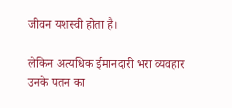जीवन यशस्वी होता है।

लेकिन अत्यधिक ईमानदारी भरा व्यवहार उनके पतन का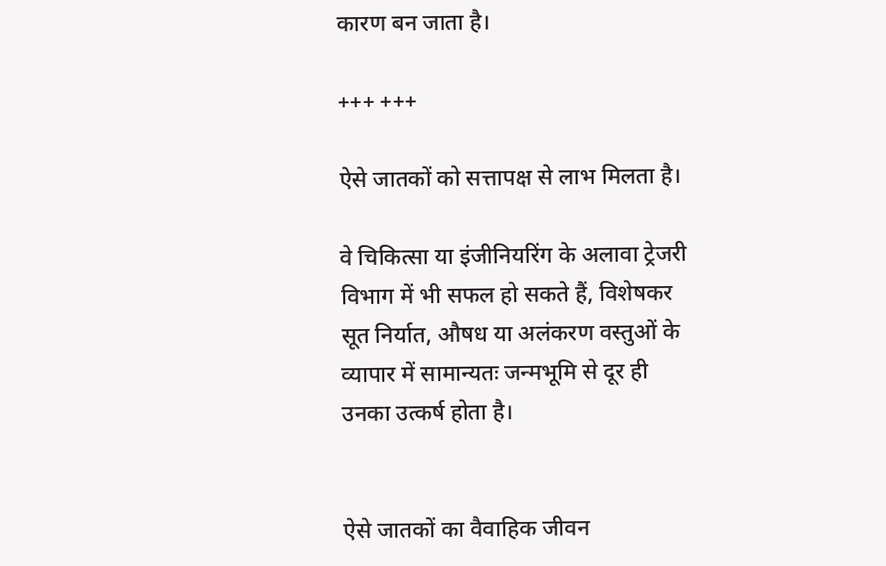कारण बन जाता है।

+++ +++

ऐसे जातकों को सत्तापक्ष से लाभ मिलता है।

वे चिकित्सा या इंजीनियरिंग के अलावा ट्रेजरी विभाग में भी सफल हो सकते हैं, विशेषकर सूत निर्यात, औषध या अलंकरण वस्तुओं के व्यापार में सामान्यतः जन्मभूमि से दूर ही उनका उत्कर्ष होता है।


ऐसे जातकों का वैवाहिक जीवन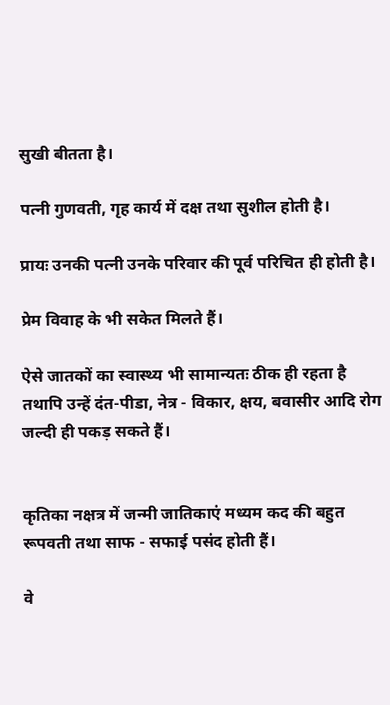सुखी बीतता है।

पत्नी गुणवती, गृह कार्य में दक्ष तथा सुशील होती है।

प्रायः उनकी पत्नी उनके परिवार की पूर्व परिचित ही होती है।

प्रेम विवाह के भी सकेत मिलते हैं।

ऐसे जातकों का स्वास्थ्य भी सामान्यतः ठीक ही रहता है तथापि उन्हें दंत-पीडा, नेत्र - विकार, क्षय, बवासीर आदि रोग जल्दी ही पकड़ सकते हैं।


कृतिका नक्षत्र में जन्मी जातिकाएं मध्यम कद की बहुत रूपवती तथा साफ - सफाई पसंद होती हैं।

वे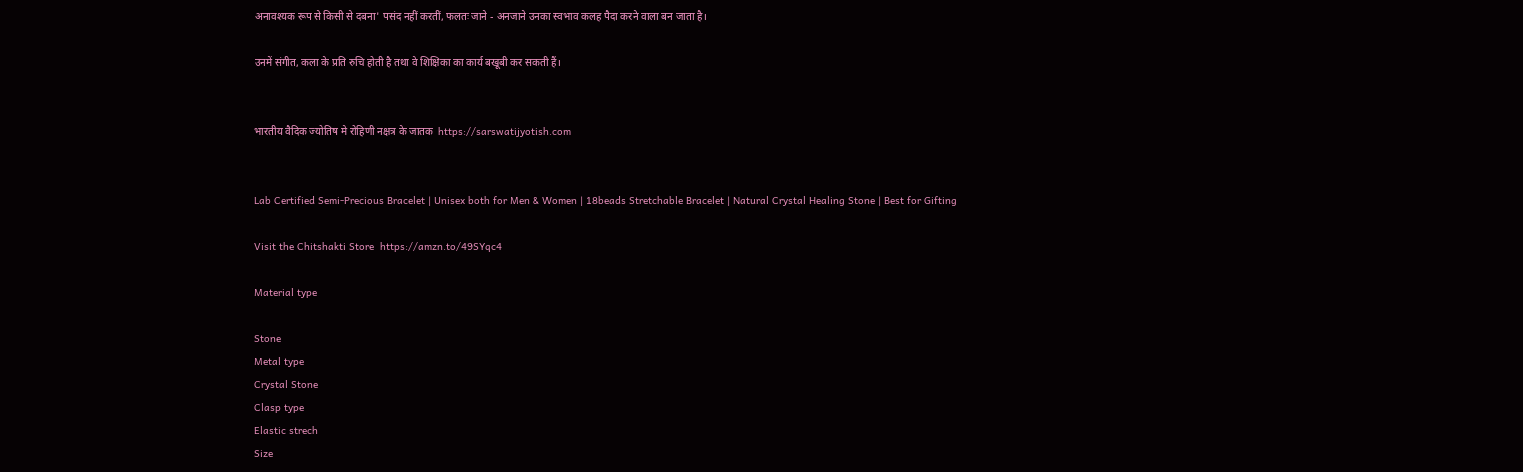अनावश्यक रूप से किसी से दबना' पसंद नहीं करतीं, फलतः जाने - अनजाने उनका स्वभाव कलह पैदा करने वाला बन जाता है।

उनमें संगीत, कला के प्रति रुचि होती है तथा वे शिक्षिका का कार्य बखूबी कर सकती हैं।


भारतीय वैदिक ज्योतिष मे रोहिणी नक्षत्र के जातक  https://sarswatijyotish.com


Lab Certified Semi-Precious Bracelet | Unisex both for Men & Women | 18beads Stretchable Bracelet | Natural Crystal Healing Stone | Best for Gifting

Visit the Chitshakti Store  https://amzn.to/49SYqc4

Material type

Stone
Metal type
Crystal Stone
Clasp type
Elastic strech
Size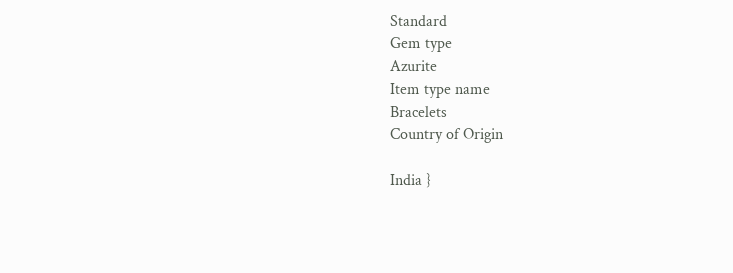Standard
Gem type
Azurite
Item type name
Bracelets
Country of Origin

India }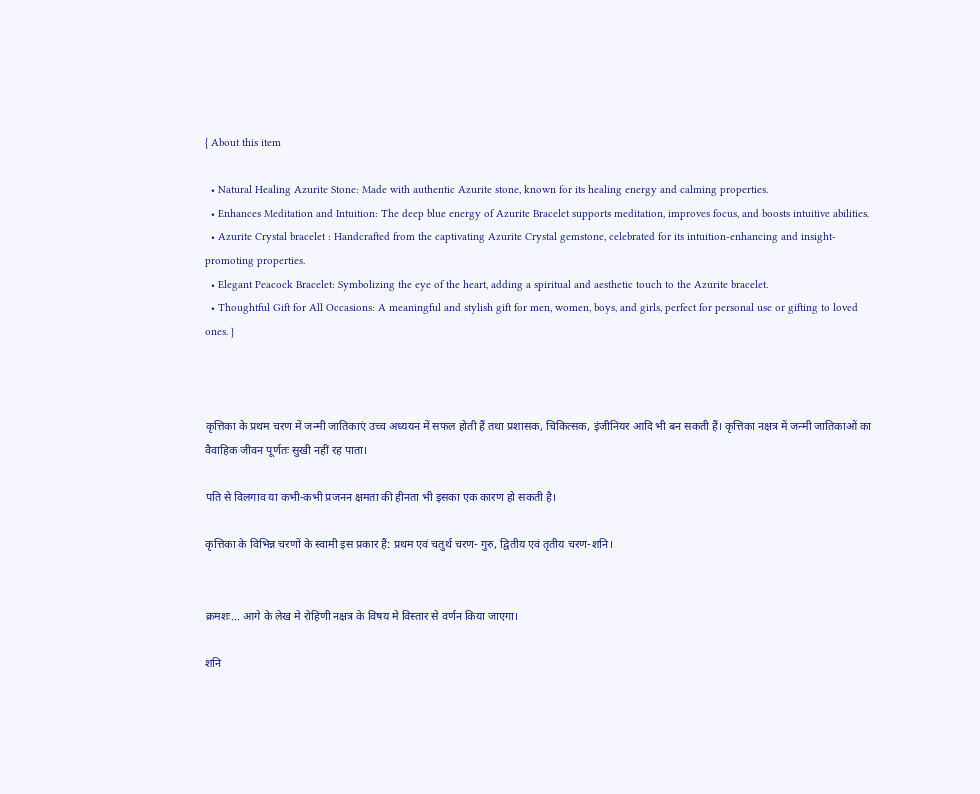{ About this item

  • Natural Healing Azurite Stone: Made with authentic Azurite stone, known for its healing energy and calming properties.
  • Enhances Meditation and Intuition: The deep blue energy of Azurite Bracelet supports meditation, improves focus, and boosts intuitive abilities.
  • Azurite Crystal bracelet : Handcrafted from the captivating Azurite Crystal gemstone, celebrated for its intuition-enhancing and insight-promoting properties.
  • Elegant Peacock Bracelet: Symbolizing the eye of the heart, adding a spiritual and aesthetic touch to the Azurite bracelet.
  • Thoughtful Gift for All Occasions: A meaningful and stylish gift for men, women, boys, and girls, perfect for personal use or gifting to loved ones. }



कृत्तिका के प्रथम चरण में जन्मी जातिकाएं उच्च अध्ययन में सफल होती हैं तथा प्रशासक, चिकित्सक, इंजीनियर आदि भी बन सकती हैं। कृत्तिका नक्षत्र में जन्मी जातिकाओं का वैवाहिक जीवन पूर्णतः सुखी नहीं रह पाता।

पति से विलगाव या कभी-कभी प्रजनन क्षमता की हीनता भी इसका एक कारण हो सकती है।

कृत्तिका के विभिन्न चरणों के स्वामी इस प्रकार हैं: प्रथम एवं चतुर्थ चरण- गुरु, द्वितीय एवं तृतीय चरण-शनि।


क्रमशः... आगे के लेख मे रोहिणी नक्षत्र के विषय मे विस्तार से वर्णन किया जाएगा।

शनि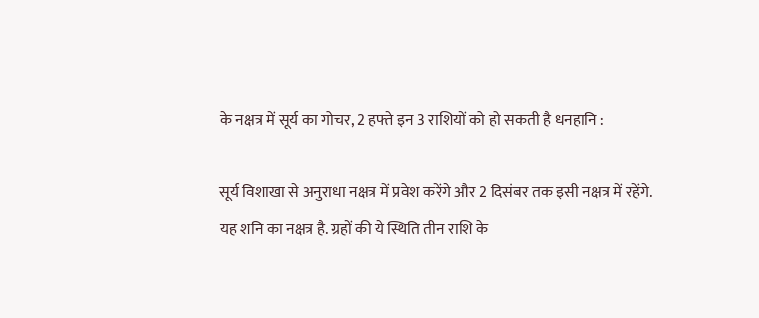के नक्षत्र में सूर्य का गोचर, 2 हफ्ते इन 3 राशियों को हो सकती है धनहानि :

सूर्य विशाखा से अनुराधा नक्षत्र में प्रवेश करेंगे और 2 दिसंबर तक इसी नक्षत्र में रहेंगे. यह शनि का नक्षत्र है. ग्रहों की ये स्थिति तीन राशि के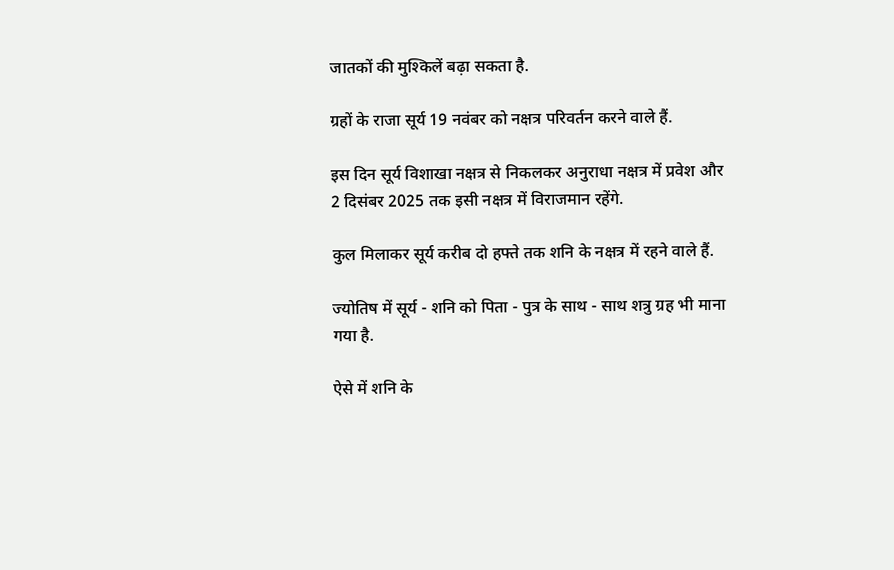जातकों की मुश्किलें बढ़ा सकता है.

ग्रहों के राजा सूर्य 19 नवंबर को नक्षत्र परिवर्तन करने वाले हैं.

इस दिन सूर्य विशाखा नक्षत्र से निकलकर अनुराधा नक्षत्र में प्रवेश और 2 दिसंबर 2025 तक इसी नक्षत्र में विराजमान रहेंगे.

कुल मिलाकर सूर्य करीब दो हफ्ते तक शनि के नक्षत्र में रहने वाले हैं.

ज्योतिष में सूर्य - शनि को पिता - पुत्र के साथ - साथ शत्रु ग्रह भी माना गया है.

ऐसे में शनि के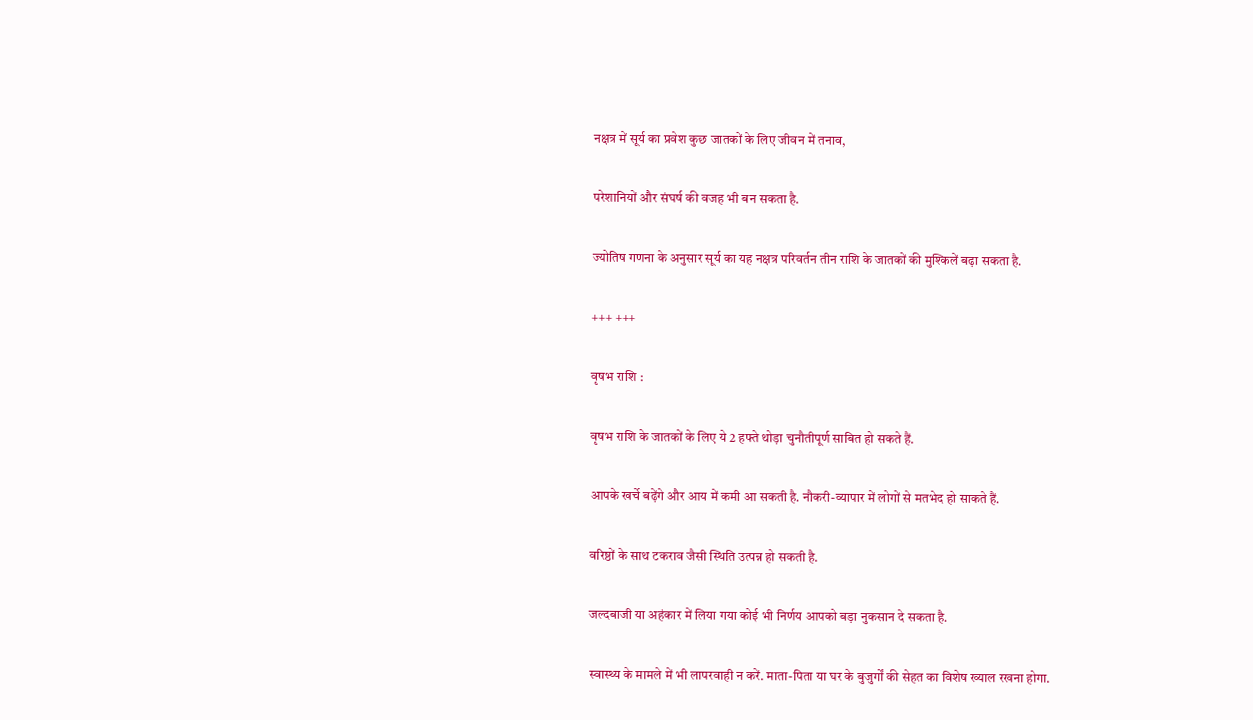नक्षत्र में सूर्य का प्रवेश कुछ जातकों के लिए जीवन में तनाव,

परेशानियों और संघर्ष की वजह भी बन सकता है.

ज्योतिष गणना के अनुसार सूर्य का यह नक्षत्र परिवर्तन तीन राशि के जातकों की मुश्किलें बढ़ा सकता है.

+++ +++

वृषभ राशि :

वृषभ राशि के जातकों के लिए ये 2 हफ्ते थोड़ा चुनौतीपूर्ण साबित हो सकते हैं.

आपके खर्चे बढ़ेंगे और आय में कमी आ सकती है. नौकरी-व्यापार में लोगों से मतभेद हो साकते हैं.

वरिष्ठों के साथ टकराव जैसी स्थिति उत्पन्न हो सकती है.

जल्दबाजी या अहंकार में लिया गया कोई भी निर्णय आपको बड़ा नुकसान दे सकता है.

स्वास्थ्य के मामले में भी लापरवाही न करें. माता-पिता या घर के बुजुर्गों की सेहत का विशेष ख्याल रखना होगा.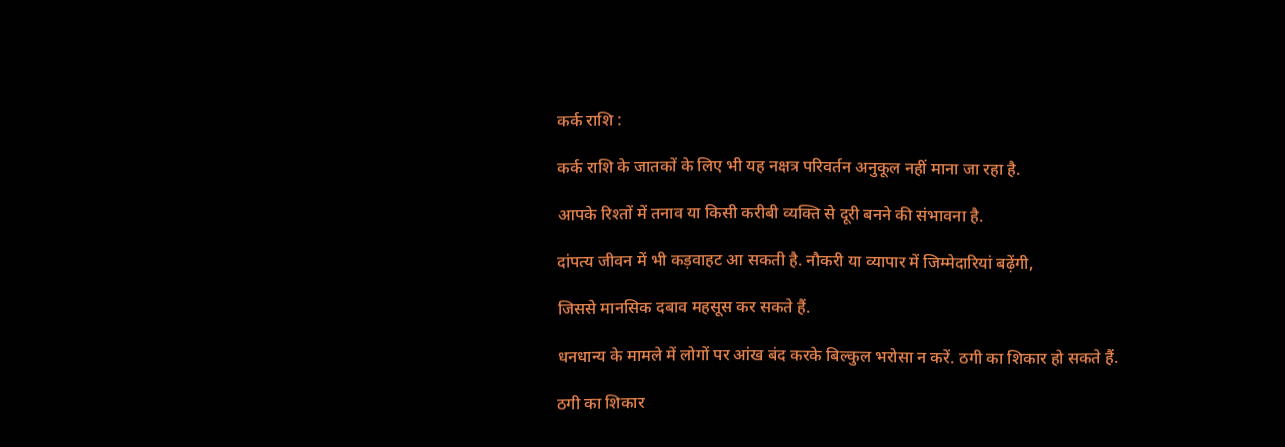कर्क राशि :

कर्क राशि के जातकों के लिए भी यह नक्षत्र परिवर्तन अनुकूल नहीं माना जा रहा है.

आपके रिश्तों में तनाव या किसी करीबी व्यक्ति से दूरी बनने की संभावना है.

दांपत्य जीवन में भी कड़वाहट आ सकती है. नौकरी या व्यापार में जिम्मेदारियां बढ़ेंगी,

जिससे मानसिक दबाव महसूस कर सकते हैं.

धनधान्य के मामले में लोगों पर आंख बंद करके बिल्कुल भरोसा न करें. ठगी का शिकार हो सकते हैं.

ठगी का शिकार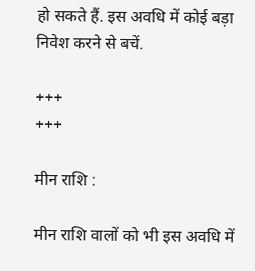हो सकते हैं. इस अवधि में कोई बड़ा निवेश करने से बचें.

+++
+++

मीन राशि :

मीन राशि वालों को भी इस अवधि में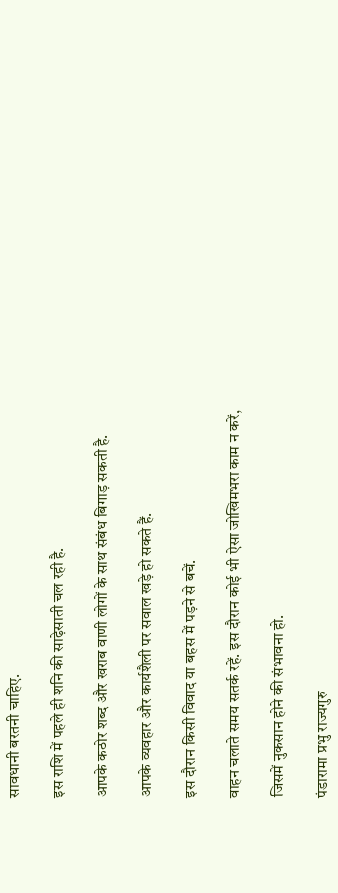सावधानी बरतनी चाहिए.

इस राशि में पहले ही शनि की साढ़ेसाती चल रही है.

आपके कठोर शब्द और खराब वाणी लोगों के साथ संबंध बिगाड़ सकती है.

आपके व्यवहार और कार्यशैली पर सवाल खड़े हो सकते हैं.

इस दौरान किसी विवाद या बहस में पड़ने से बचें.

वाहन चलाते समय सतर्क रहें. इस दौरान कोई भी ऐसा जोखिमभरा काम न करें,

जिसमें नुकसान होने की संभावना हो.

पंडारामा प्रभु राज्यगुरु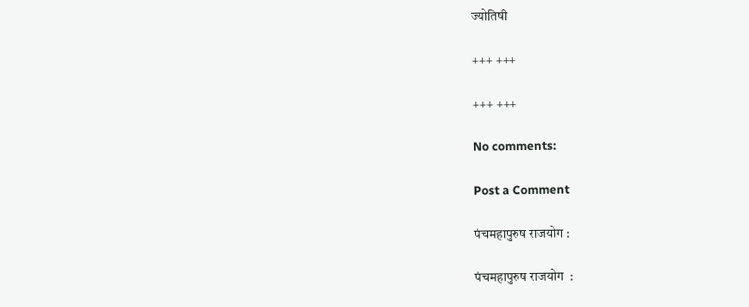ज्योतिषी

+++ +++

+++ +++

No comments:

Post a Comment

पंचमहापुरुष राजयोग :

पंचमहापुरुष राजयोग  :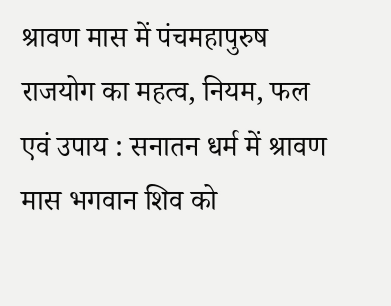श्रावण मास में पंचमहापुरुष राजयोग का महत्व, नियम, फल एवं उपाय : सनातन धर्म में श्रावण मास भगवान शिव को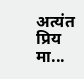अत्यंत प्रिय मा...